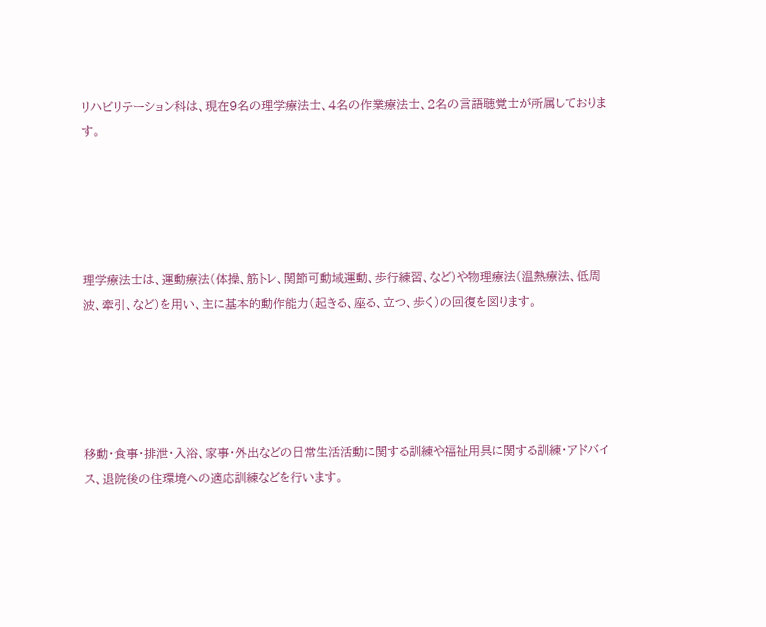リハビリテーション科は、現在9名の理学療法士、4名の作業療法士、2名の言語聴覚士が所属しております。





理学療法士は、運動療法(体操、筋トレ、関節可動域運動、歩行練習、など)や物理療法(温熱療法、低周波、牽引、など)を用い、主に基本的動作能力(起きる、座る、立つ、歩く)の回復を図ります。





移動・食事・排泄・入浴、家事・外出などの日常生活活動に関する訓練や福祉用具に関する訓練・アドバイス、退院後の住環境への適応訓練などを行います。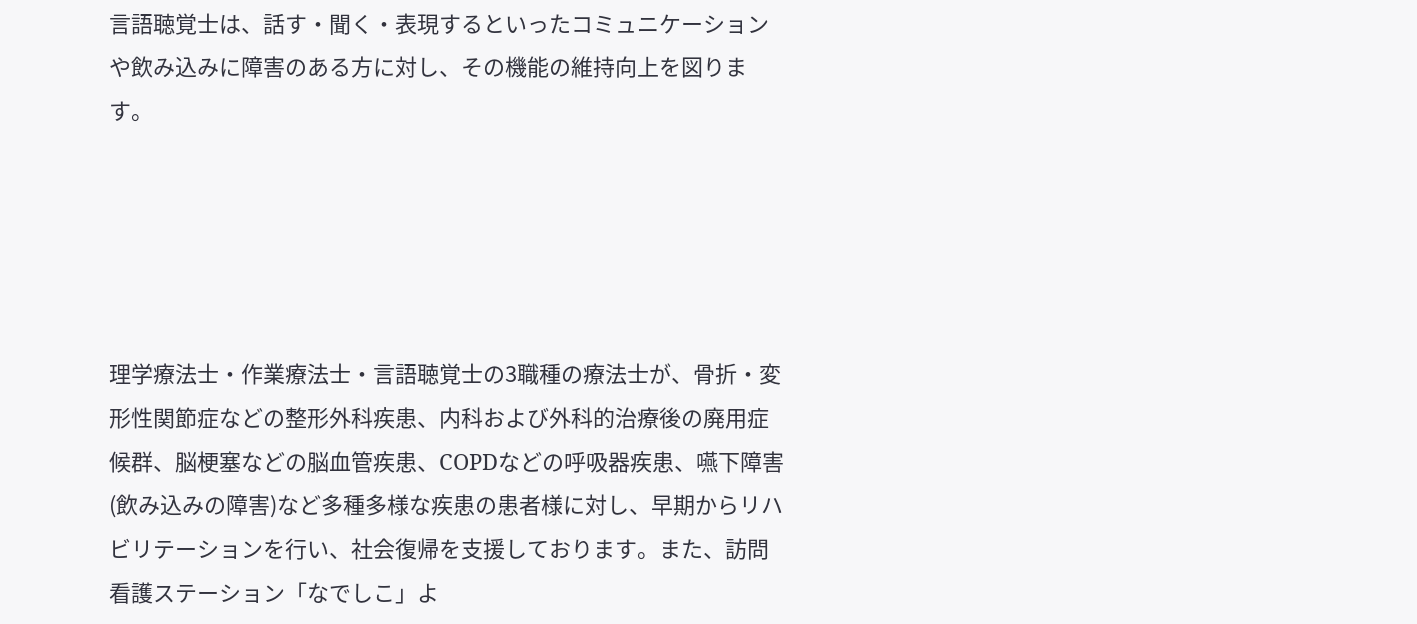言語聴覚士は、話す・聞く・表現するといったコミュニケーションや飲み込みに障害のある方に対し、その機能の維持向上を図ります。





理学療法士・作業療法士・言語聴覚士の3職種の療法士が、骨折・変形性関節症などの整形外科疾患、内科および外科的治療後の廃用症候群、脳梗塞などの脳血管疾患、COPDなどの呼吸器疾患、嚥下障害(飲み込みの障害)など多種多様な疾患の患者様に対し、早期からリハビリテーションを行い、社会復帰を支援しております。また、訪問看護ステーション「なでしこ」よ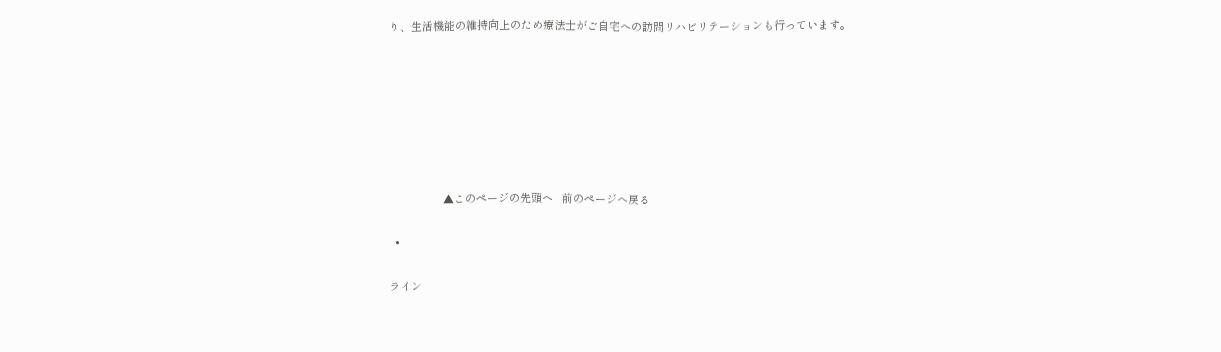り、生活機能の維持向上のため療法士がご自宅への訪問リハビリテーションも行っています。







                  ▲このページの先頭へ   前のページへ戻る

  •

ライン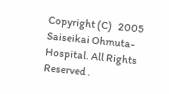Copyright (C)   2005 Saiseikai Ohmuta-Hospital. All Rights Reserved .